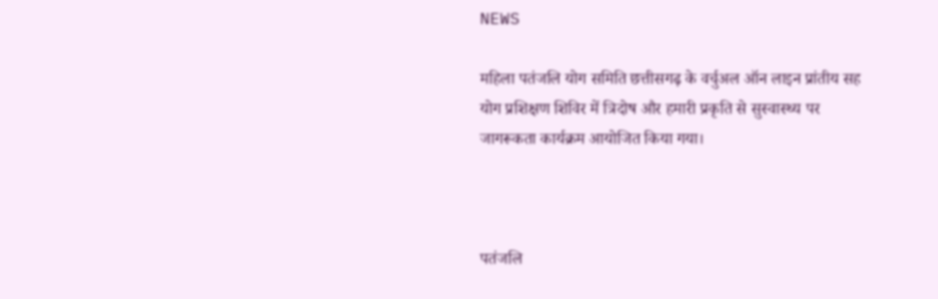NEWS

महिला पतंजलि योग समिति छत्तीसगढ़ के वर्चुअल ऑन लाइन प्रांतीय सह योग प्रशिक्षण शिविर में त्रिदोष और हमारी प्रकृति से सुस्वास्थ्य पर जागरूकता कार्यक्रम आयोजित किया गया।



पतंजलि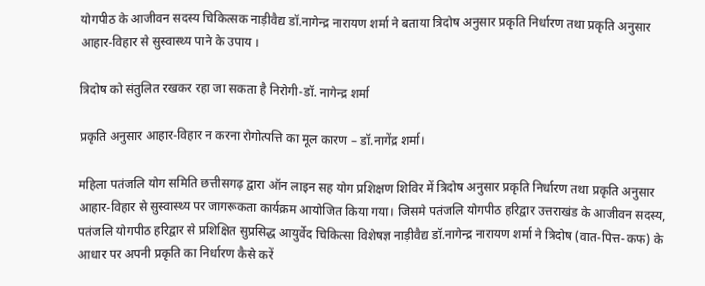योगपीठ के आजीवन सदस्य चिकित्सक नाड़ीवैद्य डॉ.नागेन्द्र नारायण शर्मा ने बताया त्रिदोष अनुसार प्रकृति निर्धारण तथा प्रकृति अनुसार आहार-विहार से सुस्वास्थ्य पाने के उपाय ।

त्रिदोष को संतुलित रखकर रहा जा सकता है निरोगी-डॉ. नागेन्द्र शर्मा

प्रकृति अनुसार आहार-विहार न करना रोगोत्पत्ति का मूल कारण – डॉ.नागेंद्र शर्मा।

महिला पतंजलि योग समिति छत्तीसगढ़ द्वारा ऑन लाइन सह योग प्रशिक्षण शिविर में त्रिदोष अनुसार प्रकृति निर्धारण तथा प्रकृति अनुसार आहार-विहार से सुस्वास्थ्य पर जागरूकता कार्यक्रम आयोजित किया गया। जिसमे पतंजलि योगपीठ हरिद्वार उत्तराखंड के आजीवन सदस्य, पतंजलि योगपीठ हरिद्वार से प्रशिक्षित सुप्रसिद्ध आयुर्वेद चिकित्सा विशेषज्ञ नाड़ीवैद्य डॉ.नागेन्द्र नारायण शर्मा ने त्रिदोष (वात-पित्त-कफ) के आधार पर अपनी प्रकृति का निर्धारण कैसे करें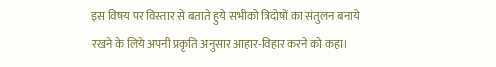इस विषय पर विस्तार से बताते हुये सभीको त्रिदोषों का संतुलन बनाये रखने के लिये अपनी प्रकृति अनुसार आहार-विहार करने को कहा।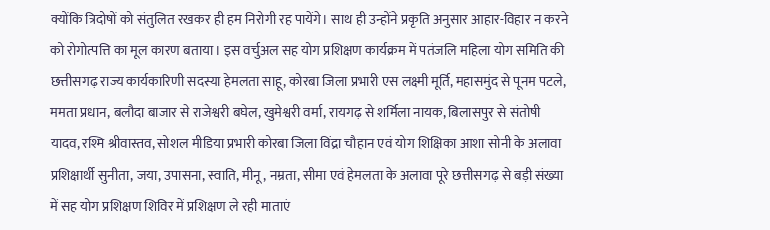क्योंकि त्रिदोषों को संतुलित रखकर ही हम निरोगी रह पायेंगे। साथ ही उन्होंने प्रकृति अनुसार आहार-विहार न करने को रोगोत्पत्ति का मूल कारण बताया। इस वर्चुअल सह योग प्रशिक्षण कार्यक्रम में पतंजलि महिला योग समिति की छत्तीसगढ़ राज्य कार्यकारिणी सदस्या हेमलता साहू, कोरबा जिला प्रभारी एस लक्ष्मी मूर्ति, महासमुंद से पूनम पटले, ममता प्रधान, बलौदा बाजार से राजेश्वरी बघेल, खुमेश्वरी वर्मा, रायगढ़ से शर्मिला नायक, बिलासपुर से संतोषी यादव, रश्मि श्रीवास्तव, सोशल मीडिया प्रभारी कोरबा जिला विंद्रा चौहान एवं योग शिक्षिका आशा सोनी के अलावा प्रशिक्षार्थी सुनीता, जया, उपासना, स्वाति, मीनू, नम्रता, सीमा एवं हेमलता के अलावा पूरे छत्तीसगढ़ से बड़ी संख्या में सह योग प्रशिक्षण शिविर में प्रशिक्षण ले रही माताएं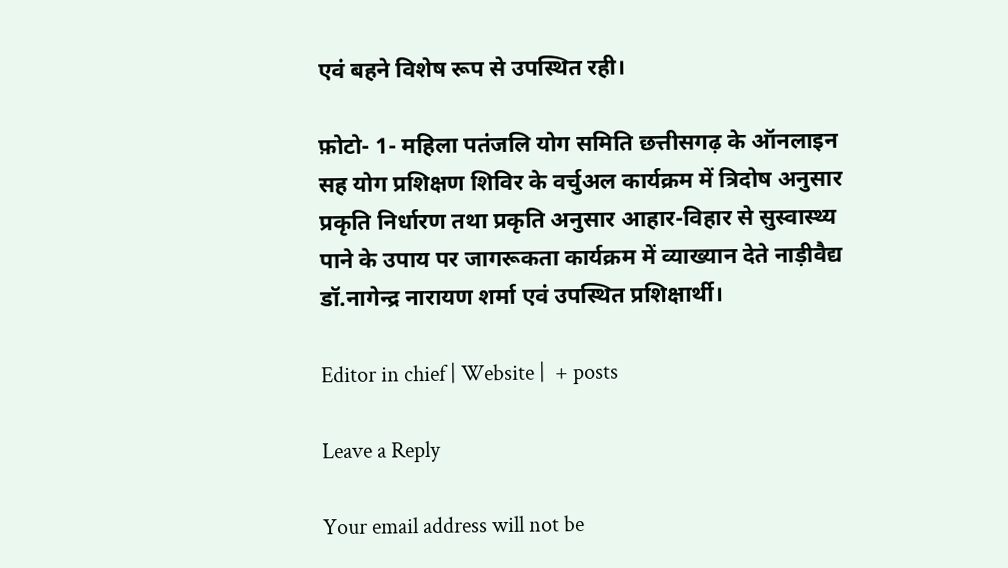एवं बहने विशेष रूप से उपस्थित रही।

फ़ोटो- 1- महिला पतंजलि योग समिति छत्तीसगढ़ के ऑनलाइन सह योग प्रशिक्षण शिविर के वर्चुअल कार्यक्रम में त्रिदोष अनुसार प्रकृति निर्धारण तथा प्रकृति अनुसार आहार-विहार से सुस्वास्थ्य पाने के उपाय पर जागरूकता कार्यक्रम में व्याख्यान देते नाड़ीवैद्य डॉ.नागेन्द्र नारायण शर्मा एवं उपस्थित प्रशिक्षार्थी।

Editor in chief | Website |  + posts

Leave a Reply

Your email address will not be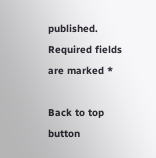published. Required fields are marked *

Back to top button